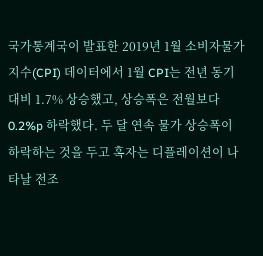국가통계국이 발표한 2019년 1월 소비자물가지수(CPI) 데이터에서 1월 CPI는 전년 동기 대비 1.7% 상승했고, 상승폭은 전월보다 0.2%p 하락했다. 두 달 연속 물가 상승폭이 하락하는 것을 두고 혹자는 디플레이션이 나타날 전조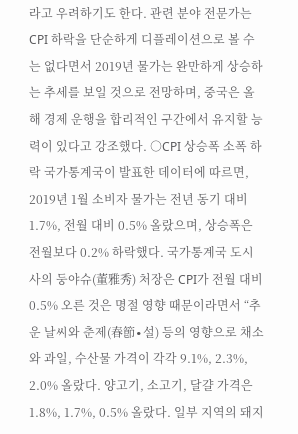라고 우려하기도 한다. 관련 분야 전문가는 CPI 하락을 단순하게 디플레이션으로 볼 수는 없다면서 2019년 물가는 완만하게 상승하는 추세를 보일 것으로 전망하며, 중국은 올해 경제 운행을 합리적인 구간에서 유지할 능력이 있다고 강조했다. ○CPI 상승폭 소폭 하락 국가통계국이 발표한 데이터에 따르면, 2019년 1월 소비자 물가는 전년 동기 대비 1.7%, 전월 대비 0.5% 올랐으며, 상승폭은 전월보다 0.2% 하락했다. 국가통계국 도시사의 둥야슈(董雅秀) 처장은 CPI가 전월 대비 0.5% 오른 것은 명절 영향 때문이라면서 “추운 날씨와 춘제(春節∙설) 등의 영향으로 채소와 과일, 수산물 가격이 각각 9.1%, 2.3%, 2.0% 올랐다. 양고기, 소고기, 달걀 가격은 1.8%, 1.7%, 0.5% 올랐다. 일부 지역의 돼지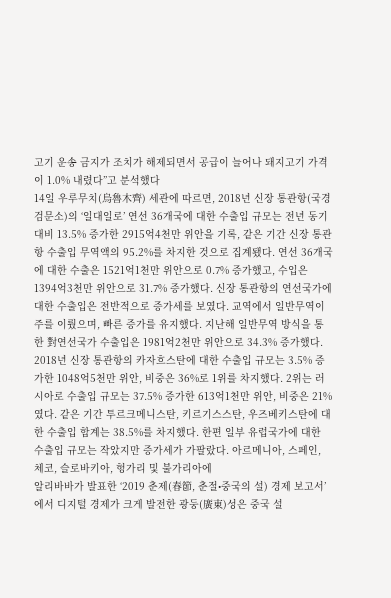고기 운송 금지가 조치가 해제되면서 공급이 늘어나 돼지고기 가격이 1.0% 내렸다”고 분석했다
14일 우루무치(烏魯木齊) 세관에 따르면, 2018년 신장 통관항(국경검문소)의 ‘일대일로’ 연선 36개국에 대한 수출입 규모는 전년 동기 대비 13.5% 증가한 2915억4천만 위안을 기록, 같은 기간 신장 통관항 수출입 무역액의 95.2%를 차지한 것으로 집계됐다. 연선 36개국에 대한 수출은 1521억1천만 위안으로 0.7% 증가했고, 수입은 1394억3천만 위안으로 31.7% 증가했다. 신장 통관항의 연선국가에 대한 수출입은 전반적으로 증가세를 보였다. 교역에서 일반무역이 주를 이뤘으며, 빠른 증가를 유지했다. 지난해 일반무역 방식을 통한 對연선국가 수출입은 1981억2천만 위안으로 34.3% 증가했다. 2018년 신장 통관항의 카자흐스탄에 대한 수출입 규모는 3.5% 증가한 1048억5천만 위안, 비중은 36%로 1위를 차지했다. 2위는 러시아로 수출입 규모는 37.5% 증가한 613억1천만 위안, 비중은 21%였다. 같은 기간 투르크메니스탄, 키르기스스탄, 우즈베키스탄에 대한 수출입 합계는 38.5%를 차지했다. 한편 일부 유럽국가에 대한 수출입 규모는 작았지만 증가세가 가팔랐다. 아르메니아, 스페인, 체코, 슬로바키아, 헝가리 및 불가리아에
알리바바가 발표한 ‘2019 춘제(春節, 춘절•중국의 설) 경제 보고서’에서 디지털 경제가 크게 발전한 광둥(廣東)성은 중국 설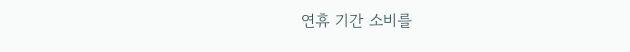연휴 기간 소비를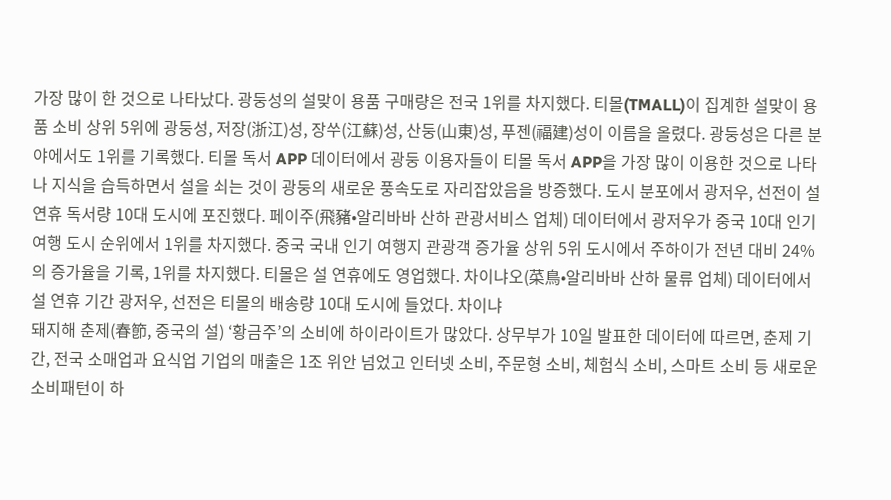가장 많이 한 것으로 나타났다. 광둥성의 설맞이 용품 구매량은 전국 1위를 차지했다. 티몰(TMALL)이 집계한 설맞이 용품 소비 상위 5위에 광둥성, 저장(浙江)성, 장쑤(江蘇)성, 산둥(山東)성, 푸젠(福建)성이 이름을 올렸다. 광둥성은 다른 분야에서도 1위를 기록했다. 티몰 독서 APP 데이터에서 광둥 이용자들이 티몰 독서 APP을 가장 많이 이용한 것으로 나타나 지식을 습득하면서 설을 쇠는 것이 광둥의 새로운 풍속도로 자리잡았음을 방증했다. 도시 분포에서 광저우, 선전이 설 연휴 독서량 10대 도시에 포진했다. 페이주(飛豬•알리바바 산하 관광서비스 업체) 데이터에서 광저우가 중국 10대 인기 여행 도시 순위에서 1위를 차지했다. 중국 국내 인기 여행지 관광객 증가율 상위 5위 도시에서 주하이가 전년 대비 24%의 증가율을 기록, 1위를 차지했다. 티몰은 설 연휴에도 영업했다. 차이냐오(菜鳥•알리바바 산하 물류 업체) 데이터에서 설 연휴 기간 광저우, 선전은 티몰의 배송량 10대 도시에 들었다. 차이냐
돼지해 춘제(春節, 중국의 설) ‘황금주’의 소비에 하이라이트가 많았다. 상무부가 10일 발표한 데이터에 따르면, 춘제 기간, 전국 소매업과 요식업 기업의 매출은 1조 위안 넘었고 인터넷 소비, 주문형 소비, 체험식 소비, 스마트 소비 등 새로운 소비패턴이 하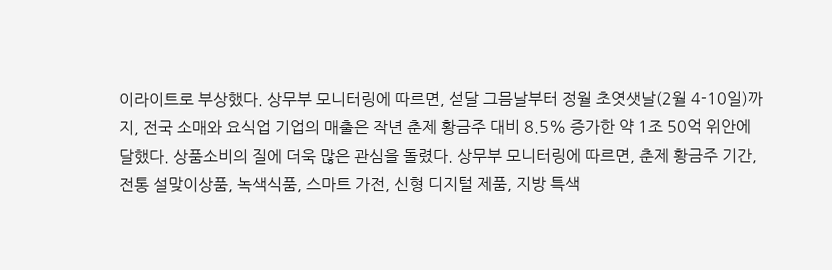이라이트로 부상했다. 상무부 모니터링에 따르면, 섣달 그믐날부터 정월 초엿샛날(2월 4-10일)까지, 전국 소매와 요식업 기업의 매출은 작년 춘제 황금주 대비 8.5% 증가한 약 1조 50억 위안에 달했다. 상품소비의 질에 더욱 많은 관심을 돌렸다. 상무부 모니터링에 따르면, 춘제 황금주 기간, 전통 설맞이상품, 녹색식품, 스마트 가전, 신형 디지털 제품, 지방 특색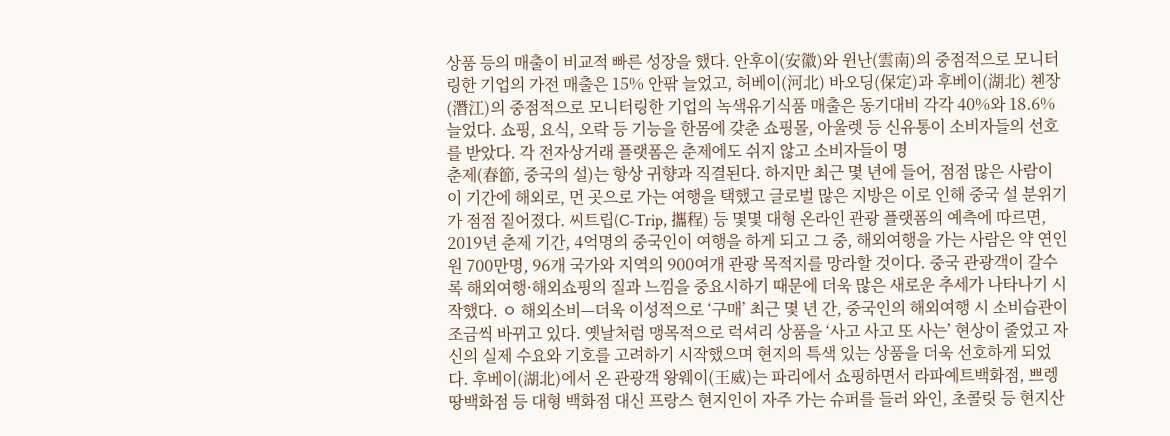상품 등의 매출이 비교적 빠른 성장을 했다. 안후이(安徽)와 윈난(雲南)의 중점적으로 모니터링한 기업의 가전 매출은 15% 안팎 늘었고, 허베이(河北) 바오딩(保定)과 후베이(湖北) 쳰장(潛江)의 중점적으로 모니터링한 기업의 녹색유기식품 매출은 동기대비 각각 40%와 18.6% 늘었다. 쇼핑, 요식, 오락 등 기능을 한몸에 갖춘 쇼핑몰, 아울렛 등 신유통이 소비자들의 선호를 받았다. 각 전자상거래 플랫폼은 춘제에도 쉬지 않고 소비자들이 명
춘제(春節, 중국의 설)는 항상 귀향과 직결된다. 하지만 최근 몇 년에 들어, 점점 많은 사람이 이 기간에 해외로, 먼 곳으로 가는 여행을 택했고 글로벌 많은 지방은 이로 인해 중국 설 분위기가 점점 짙어졌다. 씨트립(C-Trip, 攜程) 등 몇몇 대형 온라인 관광 플랫폼의 예측에 따르면, 2019년 춘제 기간, 4억명의 중국인이 여행을 하게 되고 그 중, 해외여행을 가는 사람은 약 연인원 700만명, 96개 국가와 지역의 900여개 관광 목적지를 망라할 것이다. 중국 관광객이 갈수록 해외여행·해외쇼핑의 질과 느낌을 중요시하기 때문에 더욱 많은 새로운 추세가 나타나기 시작했다. ㅇ 해외소비—더욱 이성적으로 ‘구매’ 최근 몇 년 간, 중국인의 해외여행 시 소비습관이 조금씩 바뀌고 있다. 옛날처럼 맹목적으로 럭셔리 상품을 ‘사고 사고 또 사는’ 현상이 줄었고 자신의 실제 수요와 기호를 고려하기 시작했으며 현지의 특색 있는 상품을 더욱 선호하게 되었다. 후베이(湖北)에서 온 관광객 왕웨이(王威)는 파리에서 쇼핑하면서 라파예트백화점, 쁘렝땅백화점 등 대형 백화점 대신 프랑스 현지인이 자주 가는 슈퍼를 들러 와인, 초콜릿 등 현지산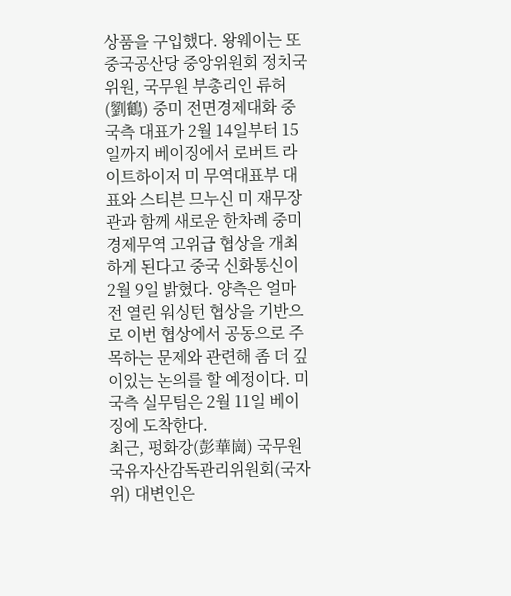상품을 구입했다. 왕웨이는 또
중국공산당 중앙위원회 정치국 위원, 국무원 부총리인 류허(劉鶴) 중미 전면경제대화 중국측 대표가 2월 14일부터 15일까지 베이징에서 로버트 라이트하이저 미 무역대표부 대표와 스티븐 므누신 미 재무장관과 함께 새로운 한차례 중미 경제무역 고위급 협상을 개최하게 된다고 중국 신화통신이 2월 9일 밝혔다. 양측은 얼마전 열린 워싱턴 협상을 기반으로 이번 협상에서 공동으로 주목하는 문제와 관련해 좀 더 깊이있는 논의를 할 예정이다. 미국측 실무팀은 2월 11일 베이징에 도착한다.
최근, 펑화강(彭華崗) 국무원 국유자산감독관리위원회(국자위) 대변인은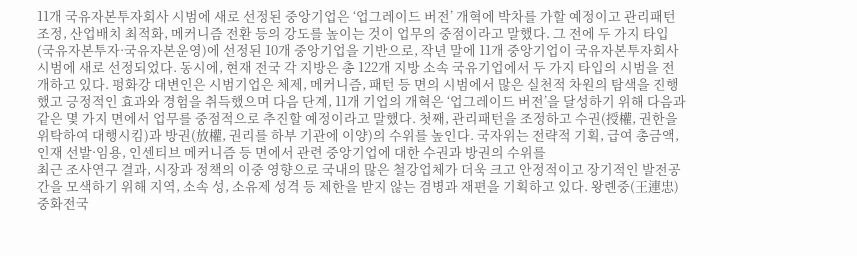11개 국유자본투자회사 시범에 새로 선정된 중앙기업은 ‘업그레이드 버전’ 개혁에 박차를 가할 예정이고 관리패턴 조정, 산업배치 최적화, 메커니즘 전환 등의 강도를 높이는 것이 업무의 중점이라고 말했다. 그 전에 두 가지 타입(국유자본투자·국유자본운영)에 선정된 10개 중앙기업을 기반으로, 작년 말에 11개 중앙기업이 국유자본투자회사 시범에 새로 선정되었다. 동시에, 현재 전국 각 지방은 총 122개 지방 소속 국유기업에서 두 가지 타입의 시범을 전개하고 있다. 펑화강 대변인은 시범기업은 체제, 메커니즘, 패턴 등 면의 시범에서 많은 실천적 차원의 탐색을 진행했고 긍정적인 효과와 경험을 취득했으며 다음 단계, 11개 기업의 개혁은 ‘업그레이드 버전’을 달성하기 위해 다음과 같은 몇 가지 면에서 업무를 중점적으로 추진할 예정이라고 말했다. 첫째, 관리패턴을 조정하고 수권(授權, 권한을 위탁하여 대행시킴)과 방권(放權, 권리를 하부 기관에 이양)의 수위를 높인다. 국자위는 전략적 기획, 급여 총금액, 인재 선발·임용, 인센티브 메커니즘 등 면에서 관련 중앙기업에 대한 수권과 방권의 수위를
최근 조사연구 결과, 시장과 정책의 이중 영향으로 국내의 많은 철강업체가 더욱 크고 안정적이고 장기적인 발전공간을 모색하기 위해 지역, 소속 성, 소유제 성격 등 제한을 받지 않는 겸병과 재편을 기획하고 있다. 왕롄중(王連忠) 중화전국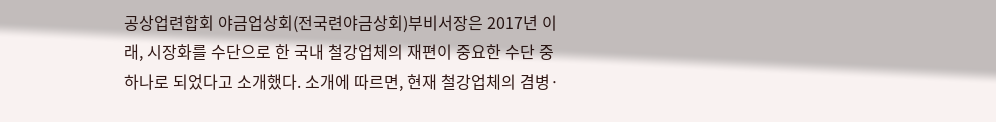공상업련합회 야금업상회(전국련야금상회)부비서장은 2017년 이래, 시장화를 수단으로 한 국내 철강업체의 재편이 중요한 수단 중 하나로 되었다고 소개했다. 소개에 따르면, 현재 철강업체의 겸병·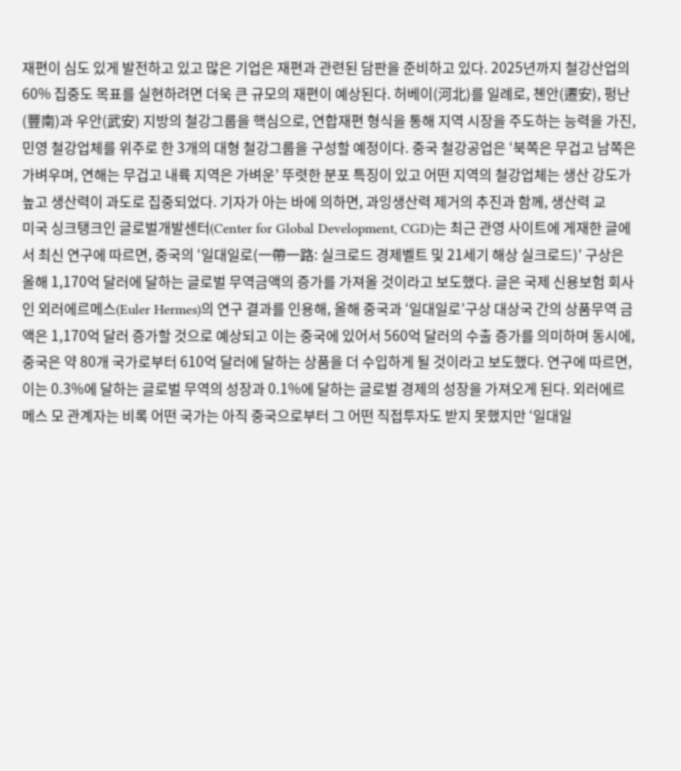재편이 심도 있게 발전하고 있고 많은 기업은 재편과 관련된 담판을 준비하고 있다. 2025년까지 철강산업의 60% 집중도 목표를 실현하려면 더욱 큰 규모의 재편이 예상된다. 허베이(河北)를 일례로, 쳰안(遷安), 펑난(豐南)과 우안(武安) 지방의 철강그룹을 핵심으로, 연합재편 형식을 통해 지역 시장을 주도하는 능력을 가진, 민영 철강업체를 위주로 한 3개의 대형 철강그룹을 구성할 예정이다. 중국 철강공업은 ‘북쪽은 무겁고 남쪽은 가벼우며, 연해는 무겁고 내륙 지역은 가벼운’ 뚜렷한 분포 특징이 있고 어떤 지역의 철강업체는 생산 강도가 높고 생산력이 과도로 집중되었다. 기자가 아는 바에 의하면, 과잉생산력 제거의 추진과 함께, 생산력 교
미국 싱크탱크인 글로벌개발센터(Center for Global Development, CGD)는 최근 관영 사이트에 게재한 글에서 최신 연구에 따르면, 중국의 ‘일대일로(一帶一路: 실크로드 경제벨트 및 21세기 해상 실크로드)’ 구상은 올해 1,170억 달러에 달하는 글로벌 무역금액의 증가를 가져올 것이라고 보도했다. 글은 국제 신용보험 회사인 외러에르메스(Euler Hermes)의 연구 결과를 인용해, 올해 중국과 ‘일대일로’구상 대상국 간의 상품무역 금액은 1,170억 달러 증가할 것으로 예상되고 이는 중국에 있어서 560억 달러의 수출 증가를 의미하며 동시에, 중국은 약 80개 국가로부터 610억 달러에 달하는 상품을 더 수입하게 될 것이라고 보도했다. 연구에 따르면, 이는 0.3%에 달하는 글로벌 무역의 성장과 0.1%에 달하는 글로벌 경제의 성장을 가져오게 된다. 외러에르메스 모 관계자는 비록 어떤 국가는 아직 중국으로부터 그 어떤 직접투자도 받지 못했지만 ‘일대일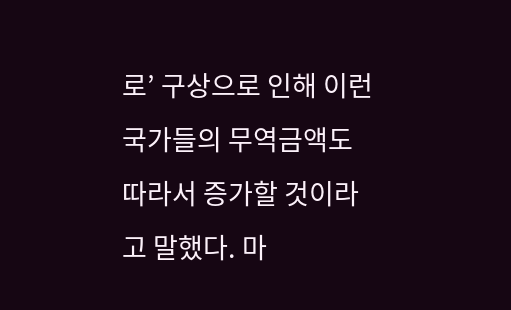로’ 구상으로 인해 이런 국가들의 무역금액도 따라서 증가할 것이라고 말했다. 마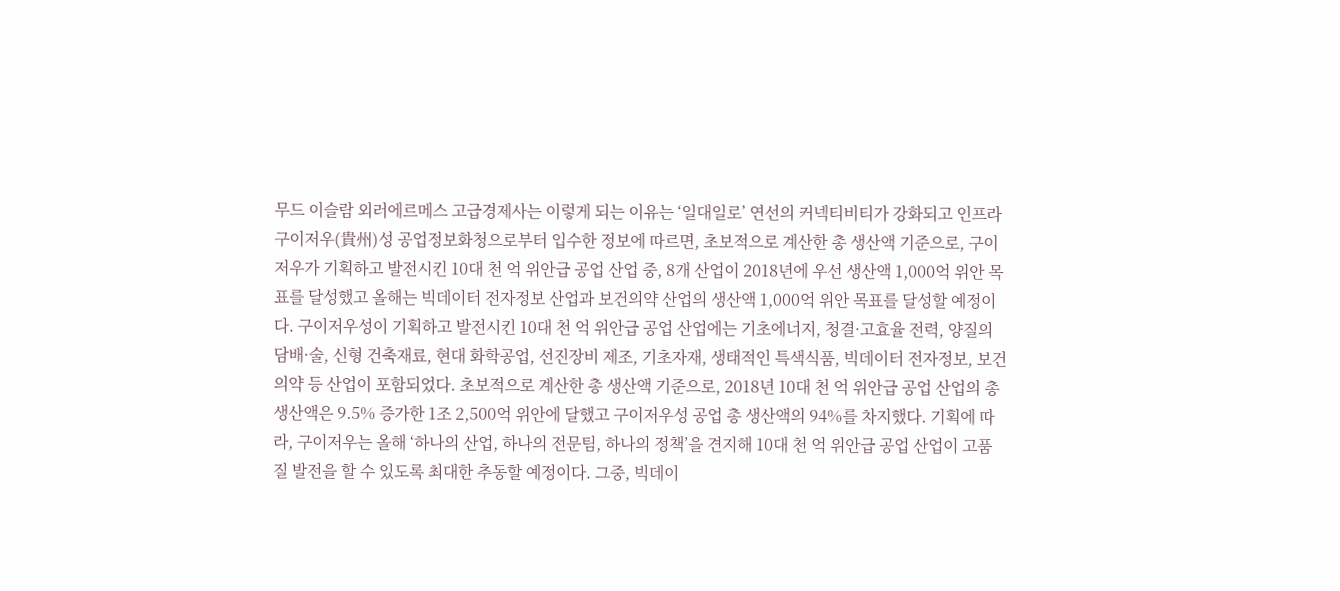무드 이슬람 외러에르메스 고급경제사는 이렇게 되는 이유는 ‘일대일로’ 연선의 커넥티비티가 강화되고 인프라
구이저우(貴州)성 공업정보화청으로부터 입수한 정보에 따르면, 초보적으로 계산한 총 생산액 기준으로, 구이저우가 기획하고 발전시킨 10대 천 억 위안급 공업 산업 중, 8개 산업이 2018년에 우선 생산액 1,000억 위안 목표를 달성했고 올해는 빅데이터 전자정보 산업과 보건의약 산업의 생산액 1,000억 위안 목표를 달성할 예정이다. 구이저우성이 기획하고 발전시킨 10대 천 억 위안급 공업 산업에는 기초에너지, 청결·고효율 전력, 양질의 담배·술, 신형 건축재료, 현대 화학공업, 선진장비 제조, 기초자재, 생태적인 특색식품, 빅데이터 전자정보, 보건의약 등 산업이 포함되었다. 초보적으로 계산한 총 생산액 기준으로, 2018년 10대 천 억 위안급 공업 산업의 총 생산액은 9.5% 증가한 1조 2,500억 위안에 달했고 구이저우성 공업 총 생산액의 94%를 차지했다. 기획에 따라, 구이저우는 올해 ‘하나의 산업, 하나의 전문팀, 하나의 정책’을 견지해 10대 천 억 위안급 공업 산업이 고품질 발전을 할 수 있도록 최대한 추동할 예정이다. 그중, 빅데이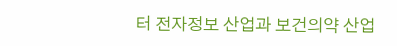터 전자정보 산업과 보건의약 산업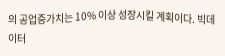의 공업증가치는 10% 이상 성장시킬 계획이다. 빅데이터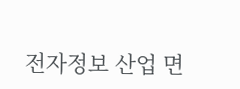전자정보 산업 면